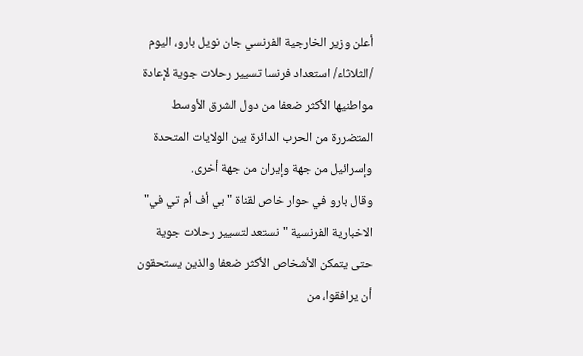أعلن وزير الخارجية الفرنسي جان نويل بارو، اليوم /الثلاثاء/ استعداد فرنسا تسيير رحلات جوية لإعادة مواطنيها الأكثر ضعفا من دول الشرق الأوسط المتضررة من الحرب الدائرة بين الولايات المتحدة وإسرائيل من جهة وإيران من جهة أخرى.
وقال بارو في حوار خاص لقناة "بي أف أم تي في" الاخبارية الفرنسية "نستعد لتسيير رحلات جوية حتى يتمكن الأشخاص الأكثر ضعفا والذين يستحقون أن يرافقوا، من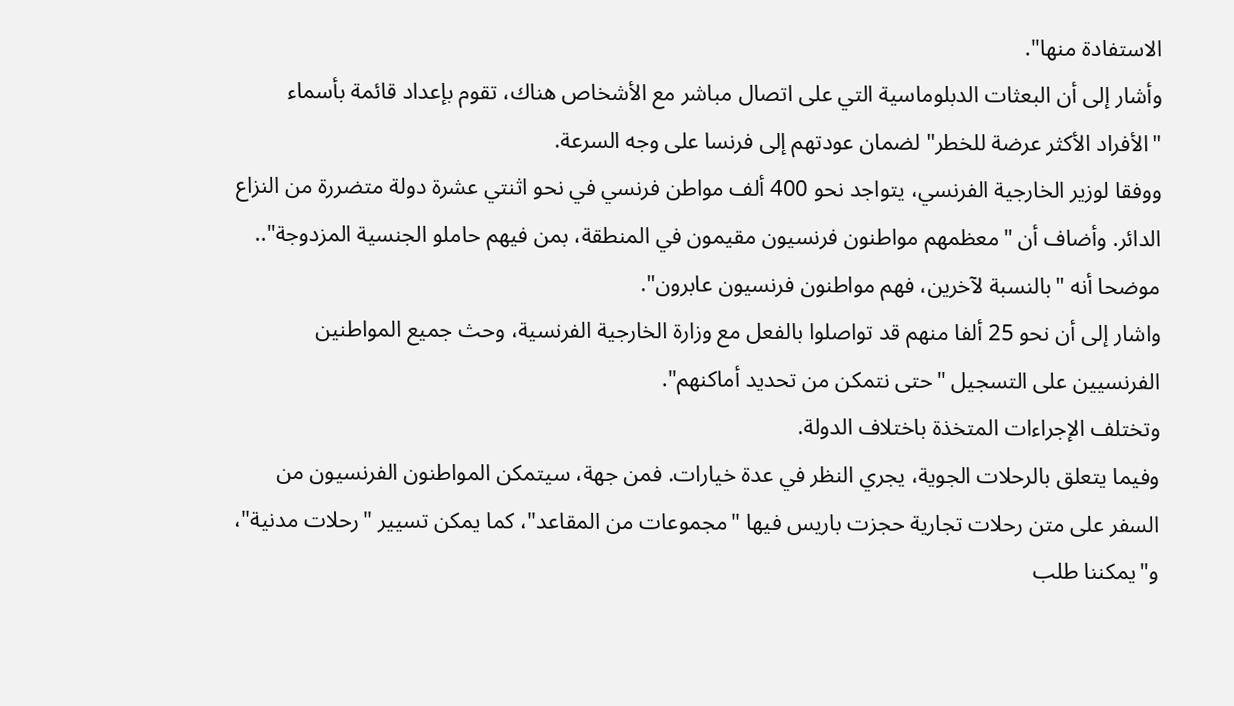الاستفادة منها".
وأشار إلى أن البعثات الدبلوماسية التي على اتصال مباشر مع الأشخاص هناك، تقوم بإعداد قائمة بأسماء "الأفراد الأكثر عرضة للخطر" لضمان عودتهم إلى فرنسا على وجه السرعة.
ووفقا لوزير الخارجية الفرنسي، يتواجد نحو 400 ألف مواطن فرنسي في نحو اثنتي عشرة دولة متضررة من النزاع الدائر. وأضاف أن "معظمهم مواطنون فرنسيون مقيمون في المنطقة، بمن فيهم حاملو الجنسية المزدوجة".. موضحا أنه "بالنسبة لآخرين، فهم مواطنون فرنسيون عابرون".
واشار إلى أن نحو 25 ألفا منهم قد تواصلوا بالفعل مع وزارة الخارجية الفرنسية، وحث جميع المواطنين الفرنسيين على التسجيل "حتى نتمكن من تحديد أماكنهم".
وتختلف الإجراءات المتخذة باختلاف الدولة.
وفيما يتعلق بالرحلات الجوية، يجري النظر في عدة خيارات. فمن جهة، سيتمكن المواطنون الفرنسيون من السفر على متن رحلات تجارية حجزت باريس فيها "مجموعات من المقاعد"، كما يمكن تسيير "رحلات مدنية"، و"يمكننا طلب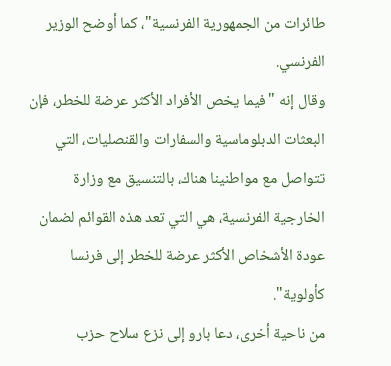طائرات من الجمهورية الفرنسية"، كما أوضح الوزير الفرنسي.
وقال إنه "فيما يخص الأفراد الأكثر عرضة للخطر، فإن البعثات الدبلوماسية والسفارات والقنصليات، التي تتواصل مع مواطنينا هناك، بالتنسيق مع وزارة الخارجية الفرنسية، هي التي تعد هذه القوائم لضمان عودة الأشخاص الأكثر عرضة للخطر إلى فرنسا كأولوية".
من ناحية أخرى، دعا بارو إلى نزع سلاح حزب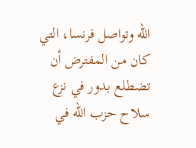الله وتواصل فرنسا، التي كان من المفترض أن تضطلع بدور في نزع سلاح حزب الله في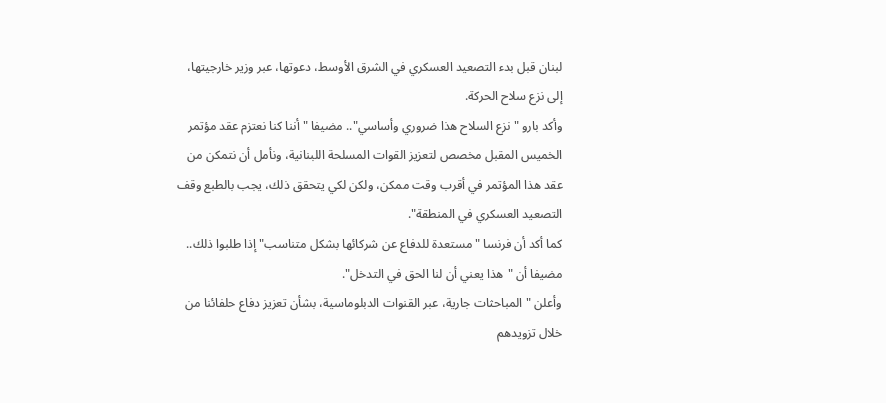لبنان قبل بدء التصعيد العسكري في الشرق الأوسط، دعوتها، عبر وزير خارجيتها، إلى نزع سلاح الحركة.
وأكد بارو "نزع السلاح هذا ضروري وأساسي".. مضيفا "أننا كنا نعتزم عقد مؤتمر الخميس المقبل مخصص لتعزيز القوات المسلحة اللبنانية، ونأمل أن نتمكن من عقد هذا المؤتمر في أقرب وقت ممكن، ولكن لكي يتحقق ذلك، يجب بالطبع وقف التصعيد العسكري في المنطقة".
كما أكد أن فرنسا "مستعدة للدفاع عن شركائها بشكل متناسب" إذا طلبوا ذلك.. مضيفا أن "هذا يعني أن لنا الحق في التدخل".
وأعلن "المباحثات جارية، عبر القنوات الدبلوماسية، بشأن تعزيز دفاع حلفائنا من خلال تزويدهم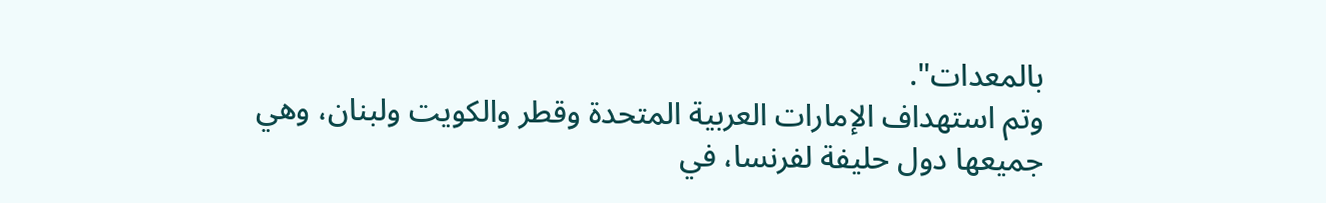بالمعدات".
وتم استهداف الإمارات العربية المتحدة وقطر والكويت ولبنان، وهي جميعها دول حليفة لفرنسا، في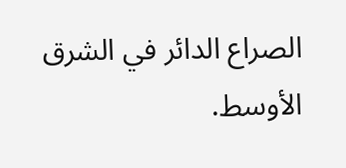الصراع الدائر في الشرق الأوسط.